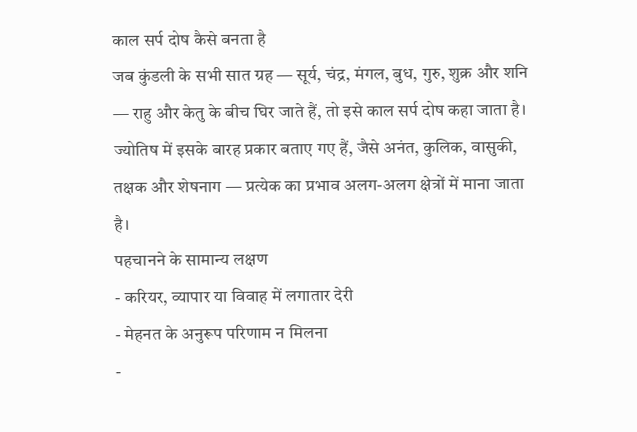काल सर्प दोष कैसे बनता है
जब कुंडली के सभी सात ग्रह — सूर्य, चंद्र, मंगल, बुध, गुरु, शुक्र और शनि — राहु और केतु के बीच घिर जाते हैं, तो इसे काल सर्प दोष कहा जाता है। ज्योतिष में इसके बारह प्रकार बताए गए हैं, जैसे अनंत, कुलिक, वासुकी, तक्षक और शेषनाग — प्रत्येक का प्रभाव अलग-अलग क्षेत्रों में माना जाता है।
पहचानने के सामान्य लक्षण
- करियर, व्यापार या विवाह में लगातार देरी
- मेहनत के अनुरूप परिणाम न मिलना
-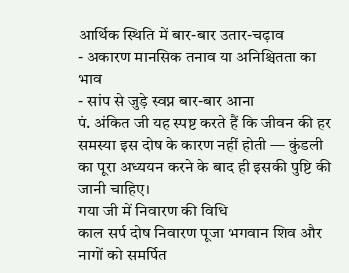आर्थिक स्थिति में बार-बार उतार-चढ़ाव
- अकारण मानसिक तनाव या अनिश्चितता का भाव
- सांप से जुड़े स्वप्न बार-बार आना
पं. अंकित जी यह स्पष्ट करते हैं कि जीवन की हर समस्या इस दोष के कारण नहीं होती — कुंडली का पूरा अध्ययन करने के बाद ही इसकी पुष्टि की जानी चाहिए।
गया जी में निवारण की विधि
काल सर्प दोष निवारण पूजा भगवान शिव और नागों को समर्पित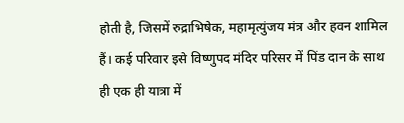होती है, जिसमें रुद्राभिषेक, महामृत्युंजय मंत्र और हवन शामिल हैं। कई परिवार इसे विष्णुपद मंदिर परिसर में पिंड दान के साथ ही एक ही यात्रा में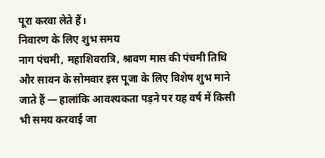पूरा करवा लेते हैं।
निवारण के लिए शुभ समय
नाग पंचमी, महाशिवरात्रि, श्रावण मास की पंचमी तिथि और सावन के सोमवार इस पूजा के लिए विशेष शुभ माने जाते हैं — हालांकि आवश्यकता पड़ने पर यह वर्ष में किसी भी समय करवाई जा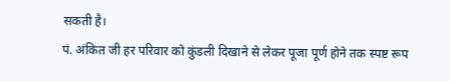सकती है।
पं. अंकित जी हर परिवार को कुंडली दिखाने से लेकर पूजा पूर्ण होने तक स्पष्ट रूप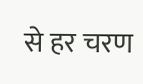से हर चरण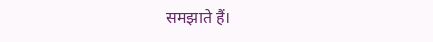समझाते हैं।